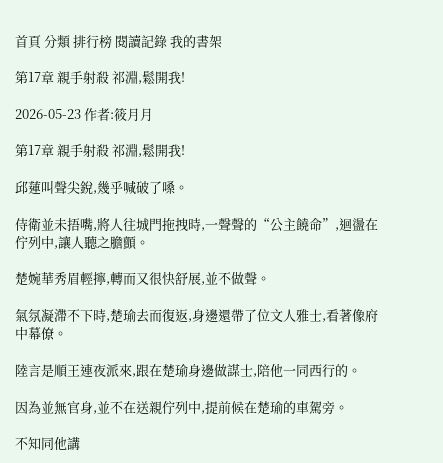首頁 分類 排行榜 閱讀記錄 我的書架

第17章 親手射殺 祁淵,鬆開我!

2026-05-23 作者:筱月月

第17章 親手射殺 祁淵,鬆開我!

邱蓮叫聲尖銳,幾乎喊破了嗓。

侍衛並未捂嘴,將人往城門拖拽時,一聲聲的“公主饒命”,迴盪在佇列中,讓人聽之膽顫。

楚婉華秀眉輕擰,轉而又很快舒展,並不做聲。

氣氛凝滯不下時,楚瑜去而復返,身邊還帶了位文人雅士,看著像府中幕僚。

陸言是順王連夜派來,跟在楚瑜身邊做謀士,陪他一同西行的。

因為並無官身,並不在送親佇列中,提前候在楚瑜的車駕旁。

不知同他講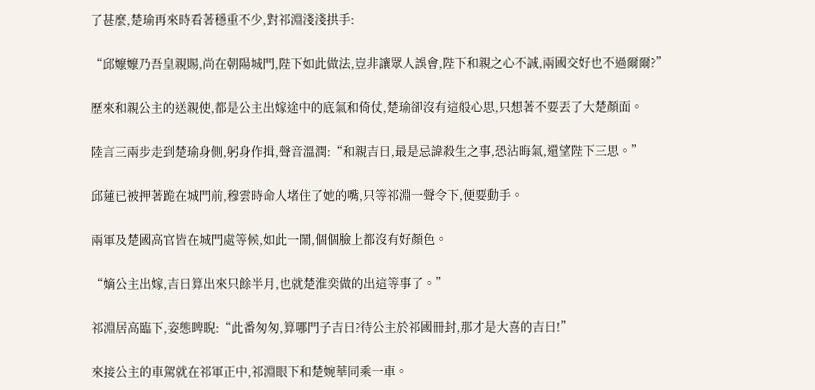了甚麼,楚瑜再來時看著穩重不少,對祁淵淺淺拱手:

“邱嬤嬤乃吾皇親賜,尚在朝陽城門,陛下如此做法,豈非讓眾人誤會,陛下和親之心不誠,兩國交好也不過爾爾?”

歷來和親公主的送親使,都是公主出嫁途中的底氣和倚仗,楚瑜卻沒有這般心思,只想著不要丟了大楚顏面。

陸言三兩步走到楚瑜身側,躬身作揖,聲音溫潤:“和親吉日,最是忌諱殺生之事,恐沾晦氣,還望陛下三思。”

邱蓮已被押著跪在城門前,穆雲時命人堵住了她的嘴,只等祁淵一聲令下,便要動手。

兩軍及楚國高官皆在城門處等候,如此一鬧,個個臉上都沒有好顏色。

“嫡公主出嫁,吉日算出來只餘半月,也就楚淮奕做的出這等事了。”

祁淵居高臨下,姿態睥睨:“此番匆匆,算哪門子吉日?待公主於祁國冊封,那才是大喜的吉日!”

來接公主的車駕就在祁軍正中,祁淵眼下和楚婉華同乘一車。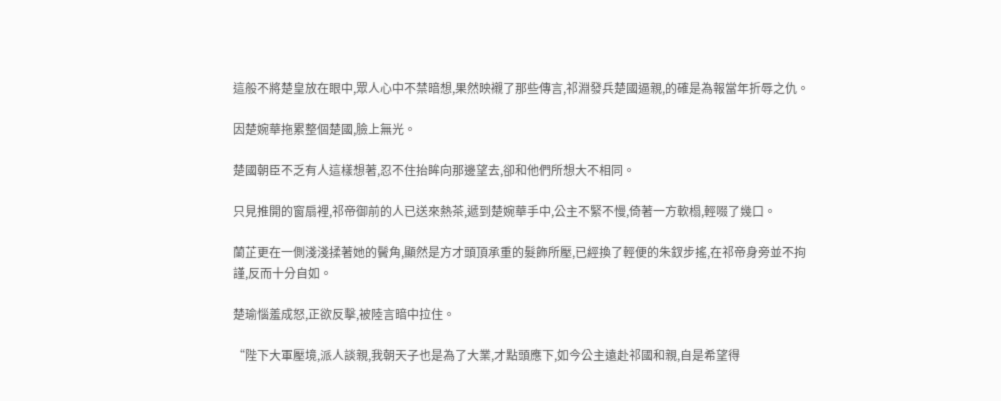這般不將楚皇放在眼中,眾人心中不禁暗想,果然映襯了那些傳言,祁淵發兵楚國逼親,的確是為報當年折辱之仇。

因楚婉華拖累整個楚國,臉上無光。

楚國朝臣不乏有人這樣想著,忍不住抬眸向那邊望去,卻和他們所想大不相同。

只見推開的窗扇裡,祁帝御前的人已送來熱茶,遞到楚婉華手中,公主不緊不慢,倚著一方軟榻,輕啜了幾口。

蘭芷更在一側淺淺揉著她的鬢角,顯然是方才頭頂承重的髮飾所壓,已經換了輕便的朱釵步搖,在祁帝身旁並不拘謹,反而十分自如。

楚瑜惱羞成怒,正欲反擊,被陸言暗中拉住。

“陛下大軍壓境,派人談親,我朝天子也是為了大業,才點頭應下,如今公主遠赴祁國和親,自是希望得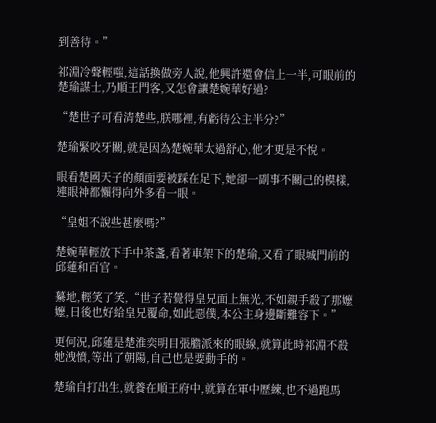到善待。”

祁淵冷聲輕嗤,這話換做旁人說,他興許還會信上一半,可眼前的楚瑜謀士,乃順王門客,又怎會讓楚婉華好過?

“楚世子可看清楚些,朕哪裡,有虧待公主半分?”

楚瑜緊咬牙關,就是因為楚婉華太過舒心,他才更是不悅。

眼看楚國天子的顏面要被踩在足下,她卻一副事不關己的模樣,連眼神都懶得向外多看一眼。

“皇姐不說些甚麼嗎?”

楚婉華輕放下手中茶盞,看著車架下的楚瑜,又看了眼城門前的邱蓮和百官。

驀地,輕笑了笑,“世子若覺得皇兄面上無光,不如親手殺了那嬤嬤,日後也好給皇兄覆命,如此惡僕,本公主身邊斷難容下。”

更何況,邱蓮是楚淮奕明目張膽派來的眼線,就算此時祁淵不殺她洩憤,等出了朝陽,自己也是要動手的。

楚瑜自打出生,就養在順王府中,就算在軍中歷練,也不過跑馬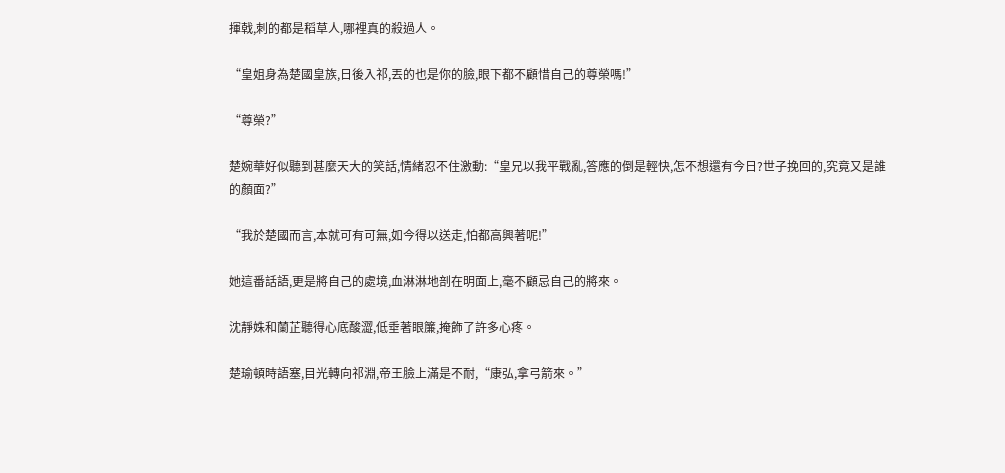揮戟,刺的都是稻草人,哪裡真的殺過人。

“皇姐身為楚國皇族,日後入祁,丟的也是你的臉,眼下都不顧惜自己的尊榮嗎!”

“尊榮?”

楚婉華好似聽到甚麼天大的笑話,情緒忍不住激動:“皇兄以我平戰亂,答應的倒是輕快,怎不想還有今日?世子挽回的,究竟又是誰的顏面?”

“我於楚國而言,本就可有可無,如今得以送走,怕都高興著呢!”

她這番話語,更是將自己的處境,血淋淋地剖在明面上,毫不顧忌自己的將來。

沈靜姝和蘭芷聽得心底酸澀,低垂著眼簾,掩飾了許多心疼。

楚瑜頓時語塞,目光轉向祁淵,帝王臉上滿是不耐,“康弘,拿弓箭來。”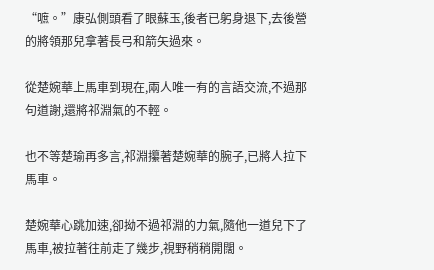“嗻。”康弘側頭看了眼蘇玉,後者已躬身退下,去後營的將領那兒拿著長弓和箭矢過來。

從楚婉華上馬車到現在,兩人唯一有的言語交流,不過那句道謝,還將祁淵氣的不輕。

也不等楚瑜再多言,祁淵攥著楚婉華的腕子,已將人拉下馬車。

楚婉華心跳加速,卻拗不過祁淵的力氣,隨他一道兒下了馬車,被拉著往前走了幾步,視野稍稍開闊。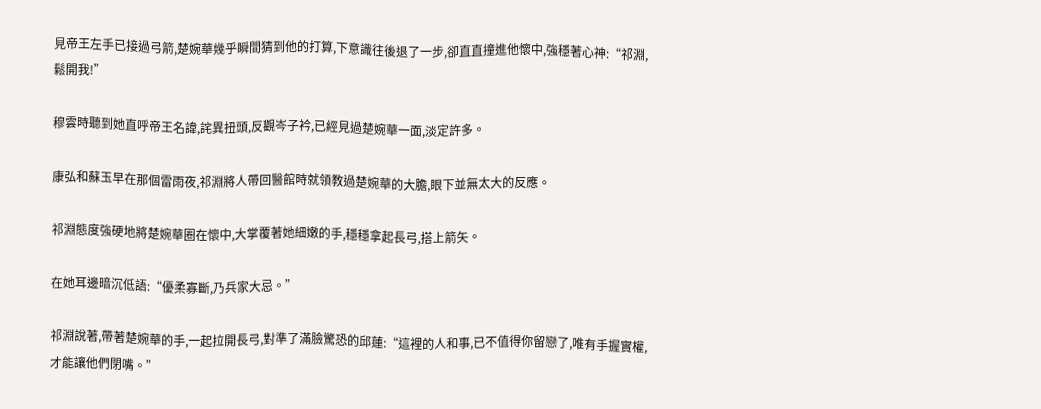見帝王左手已接過弓箭,楚婉華幾乎瞬間猜到他的打算,下意識往後退了一步,卻直直撞進他懷中,強穩著心神:“祁淵,鬆開我!”

穆雲時聽到她直呼帝王名諱,詫異扭頭,反觀岑子衿,已經見過楚婉華一面,淡定許多。

康弘和蘇玉早在那個雷雨夜,祁淵將人帶回醫館時就領教過楚婉華的大膽,眼下並無太大的反應。

祁淵態度強硬地將楚婉華圈在懷中,大掌覆著她細嫩的手,穩穩拿起長弓,搭上箭矢。

在她耳邊暗沉低語:“優柔寡斷,乃兵家大忌。”

祁淵說著,帶著楚婉華的手,一起拉開長弓,對準了滿臉驚恐的邱蓮:“這裡的人和事,已不值得你留戀了,唯有手握實權,才能讓他們閉嘴。”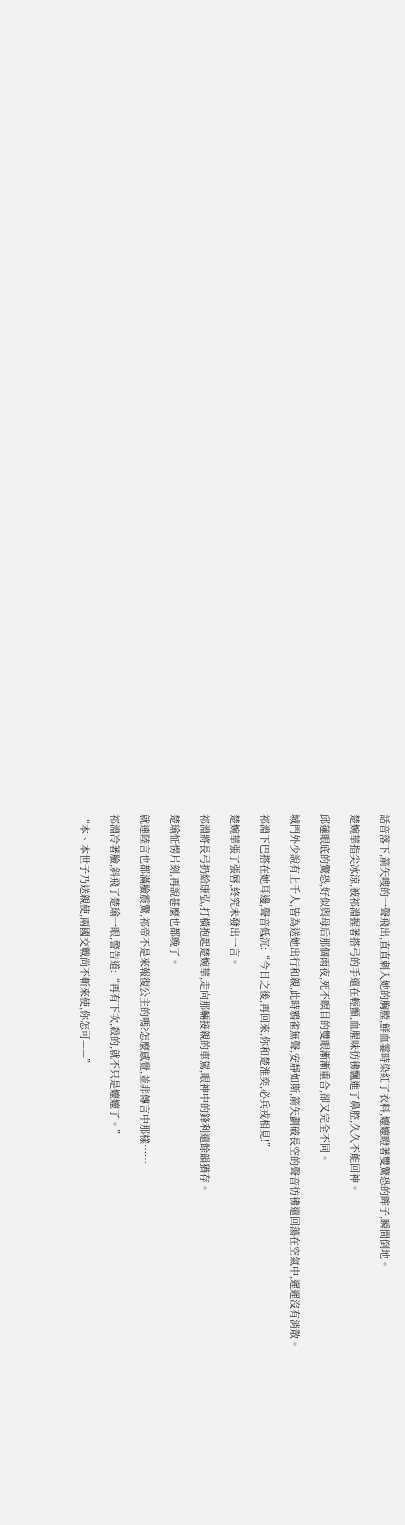話音落下,箭矢嗖的一聲飛出,直直刺入她的胸膛,鮮血霎時染紅了衣料,嬤嬤瞪著雙驚恐的眸子,瞬間倒地。

楚婉華指尖冰涼,被祁淵握著搭弓的手還在輕顫,血腥味彷彿飄進了鼻腔,久久不能回神。

邱蓮眼底的驚恐,好似與母后那個雨夜,死不瞑目的雙眼漸漸重合,卻又完全不同。

城門外少說有上千人,皆為送她出行和親,此時鴉雀無聲,安靜如斯,箭矢劃破長空的聲音彷彿還回蕩在空氣中,遲遲沒有消散。

祁淵下巴搭在她耳邊,聲音低沉:“今日之後,再回來,你和楚淮奕,必兵戎相見!”

楚婉華張了張唇,終究未發出一言。

祁淵將長弓扔給康弘,打橫抱起楚婉華,走向那輛接親的車駕,眼神中的鋒利還餘韻猶存。

楚瑜怔愣片刻,再說甚麼也都晚了。

就連陸言也都滿臉震驚,祁帝不是來報復公主的嗎?怎麼感覺,並非傳言中那樣……

祁淵冷著臉,斜飛了楚瑜一眼,警告道:“再有下次,殺的,就不只是嬤嬤了。”

“本、本世子乃送親使,兩國交戰尚不斬來使,你怎可——”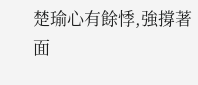楚瑜心有餘悸,強撐著面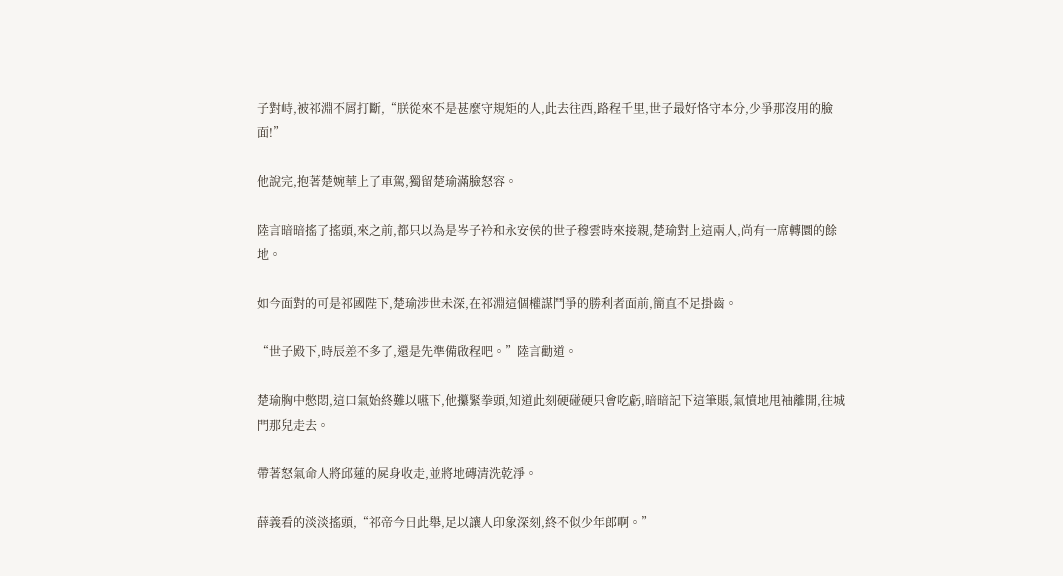子對峙,被祁淵不屑打斷,“朕從來不是甚麼守規矩的人,此去往西,路程千里,世子最好恪守本分,少爭那沒用的臉面!”

他說完,抱著楚婉華上了車駕,獨留楚瑜滿臉怒容。

陸言暗暗搖了搖頭,來之前,都只以為是岑子衿和永安侯的世子穆雲時來接親,楚瑜對上這兩人,尚有一席轉圜的餘地。

如今面對的可是祁國陛下,楚瑜涉世未深,在祁淵這個權謀鬥爭的勝利者面前,簡直不足掛齒。

“世子殿下,時辰差不多了,還是先準備啟程吧。”陸言勸道。

楚瑜胸中憋悶,這口氣始終難以嚥下,他攥緊拳頭,知道此刻硬碰硬只會吃虧,暗暗記下這筆賬,氣憤地甩袖離開,往城門那兒走去。

帶著怒氣命人將邱蓮的屍身收走,並將地磚清洗乾淨。

薛義看的淡淡搖頭,“祁帝今日此舉,足以讓人印象深刻,終不似少年郎啊。”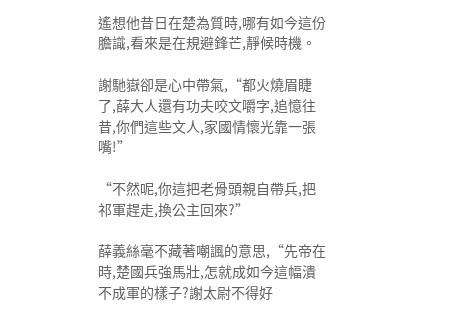遙想他昔日在楚為質時,哪有如今這份膽識,看來是在規避鋒芒,靜候時機。

謝馳嶽卻是心中帶氣,“都火燒眉睫了,薛大人還有功夫咬文嚼字,追憶往昔,你們這些文人,家國情懷光靠一張嘴!”

“不然呢,你這把老骨頭親自帶兵,把祁軍趕走,換公主回來?”

薛義絲毫不藏著嘲諷的意思,“先帝在時,楚國兵強馬壯,怎就成如今這幅潰不成軍的樣子?謝太尉不得好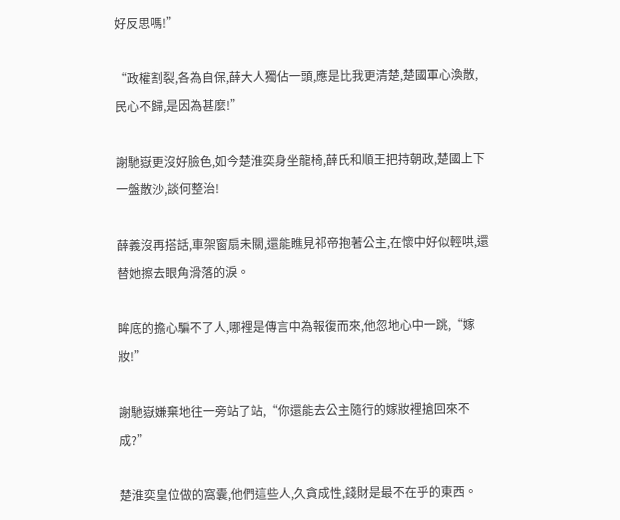好反思嗎!”

“政權割裂,各為自保,薛大人獨佔一頭,應是比我更清楚,楚國軍心渙散,民心不歸,是因為甚麼!”

謝馳嶽更沒好臉色,如今楚淮奕身坐龍椅,薛氏和順王把持朝政,楚國上下一盤散沙,談何整治!

薛義沒再搭話,車架窗扇未關,還能瞧見祁帝抱著公主,在懷中好似輕哄,還替她擦去眼角滑落的淚。

眸底的擔心騙不了人,哪裡是傳言中為報復而來,他忽地心中一跳,“嫁妝!”

謝馳嶽嫌棄地往一旁站了站,“你還能去公主隨行的嫁妝裡搶回來不成?”

楚淮奕皇位做的窩囊,他們這些人,久貪成性,錢財是最不在乎的東西。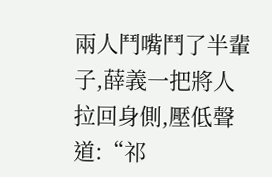兩人鬥嘴鬥了半輩子,薛義一把將人拉回身側,壓低聲道:“祁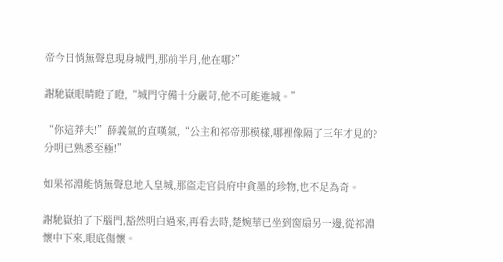帝今日悄無聲息現身城門,那前半月,他在哪?”

謝馳嶽眼睛瞪了瞪,“城門守備十分嚴苛,他不可能進城。”

“你這莽夫!”薛義氣的直嘆氣,“公主和祁帝那模樣,哪裡像隔了三年才見的?分明已熟悉至極!”

如果祁淵能悄無聲息地入皇城,那盜走官員府中貪墨的珍物,也不足為奇。

謝馳嶽拍了下腦門,豁然明白過來,再看去時,楚婉華已坐到窗扇另一邊,從祁淵懷中下來,眼底傷懷。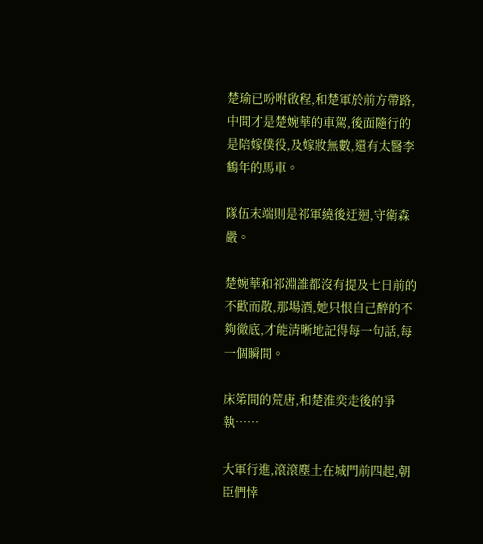楚瑜已吩咐啟程,和楚軍於前方帶路,中間才是楚婉華的車駕,後面隨行的是陪嫁僕役,及嫁妝無數,還有太醫李鶴年的馬車。

隊伍末端則是祁軍繞後迂迴,守衛森嚴。

楚婉華和祁淵誰都沒有提及七日前的不歡而散,那場酒,她只恨自己醉的不夠徹底,才能清晰地記得每一句話,每一個瞬間。

床笫間的荒唐,和楚淮奕走後的爭執……

大軍行進,滾滾塵土在城門前四起,朝臣們悻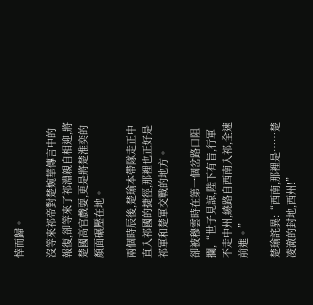悻而歸。

沒等來祁帝對楚婉華傳言中的報復,卻等來了祁淵親自相迎,將楚國高官戲耍,更是將楚淮奕的顏面碾壓在地。

兩個時辰後,楚瑜本帶隊走正中直入祁國的捷徑,那裡也正好是祁軍和楚軍交戰的地方。

卻被穆雲時在第一個岔路口阻攔,“世子見諒,陛下有旨,行軍不走中州,繞路自西南入祁,全速前進。”

楚瑜詫異:“西南,那裡是……楚凌澈的封地,西州!”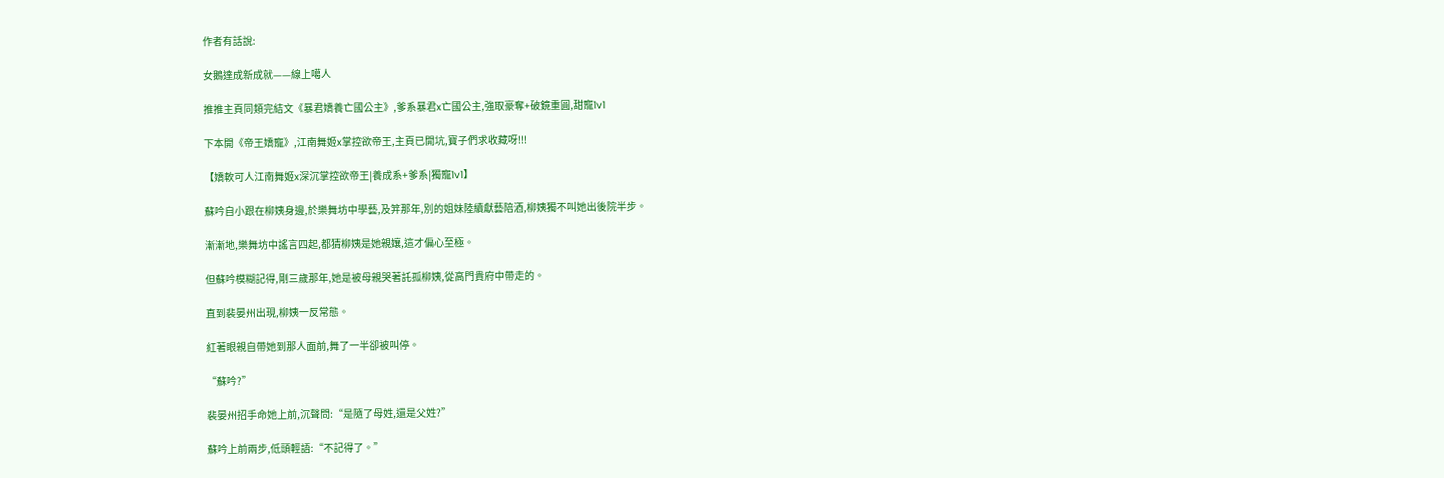作者有話說:

女鵝達成新成就——線上噶人

推推主頁同類完結文《暴君嬌養亡國公主》,爹系暴君x亡國公主,強取豪奪+破鏡重圓,甜寵1v1

下本開《帝王嬌寵》,江南舞姬x掌控欲帝王,主頁已開坑,寶子們求收藏呀!!!

【嬌軟可人江南舞姬x深沉掌控欲帝王|養成系+爹系|獨寵1v1】

蘇吟自小跟在柳姨身邊,於樂舞坊中學藝,及笄那年,別的姐妹陸續獻藝陪酒,柳姨獨不叫她出後院半步。

漸漸地,樂舞坊中謠言四起,都猜柳姨是她親孃,這才偏心至極。

但蘇吟模糊記得,剛三歲那年,她是被母親哭著託孤柳姨,從高門貴府中帶走的。

直到裴晏州出現,柳姨一反常態。

紅著眼親自帶她到那人面前,舞了一半卻被叫停。

“蘇吟?”

裴晏州招手命她上前,沉聲問:“是隨了母姓,還是父姓?”

蘇吟上前兩步,低頭輕語:“不記得了。”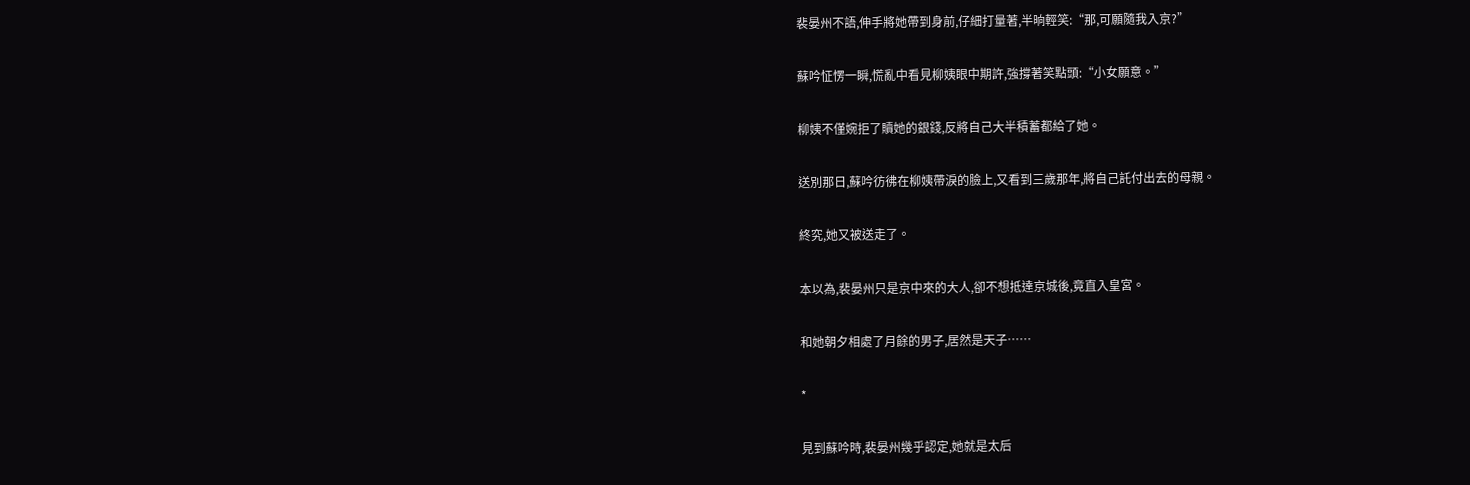裴晏州不語,伸手將她帶到身前,仔細打量著,半晌輕笑:“那,可願隨我入京?”

蘇吟怔愣一瞬,慌亂中看見柳姨眼中期許,強撐著笑點頭:“小女願意。”

柳姨不僅婉拒了贖她的銀錢,反將自己大半積蓄都給了她。

送別那日,蘇吟彷彿在柳姨帶淚的臉上,又看到三歲那年,將自己託付出去的母親。

終究,她又被送走了。

本以為,裴晏州只是京中來的大人,卻不想抵達京城後,竟直入皇宮。

和她朝夕相處了月餘的男子,居然是天子……

*

見到蘇吟時,裴晏州幾乎認定,她就是太后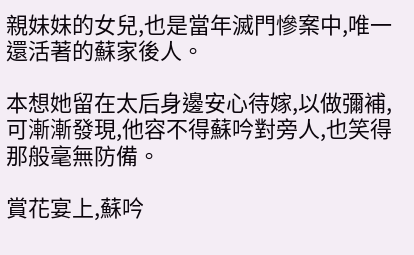親妹妹的女兒,也是當年滅門慘案中,唯一還活著的蘇家後人。

本想她留在太后身邊安心待嫁,以做彌補,可漸漸發現,他容不得蘇吟對旁人,也笑得那般毫無防備。

賞花宴上,蘇吟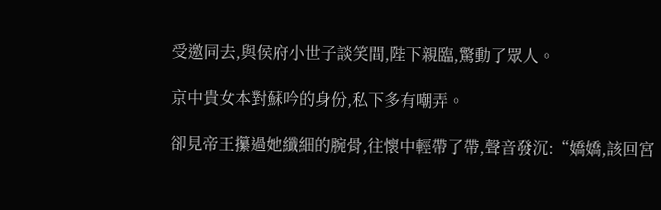受邀同去,與侯府小世子談笑間,陛下親臨,驚動了眾人。

京中貴女本對蘇吟的身份,私下多有嘲弄。

卻見帝王攥過她纖細的腕骨,往懷中輕帶了帶,聲音發沉:“嬌嬌,該回宮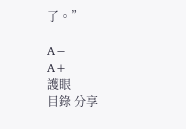了。”

A−
A+
護眼
目錄 分享